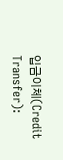입금이체(Credit Transfer):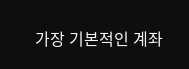가장 기본적인 계좌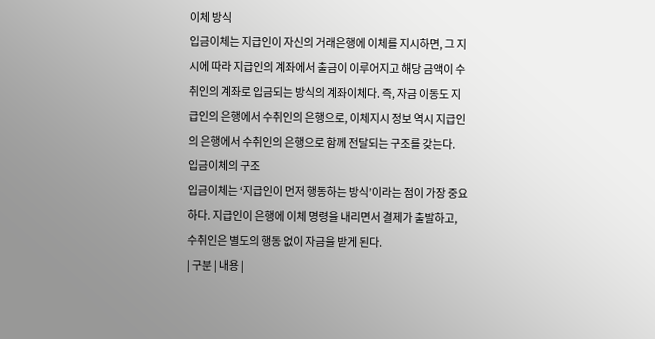이체 방식
입금이체는 지급인이 자신의 거래은행에 이체를 지시하면, 그 지시에 따라 지급인의 계좌에서 출금이 이루어지고 해당 금액이 수취인의 계좌로 입금되는 방식의 계좌이체다. 즉, 자금 이동도 지급인의 은행에서 수취인의 은행으로, 이체지시 정보 역시 지급인의 은행에서 수취인의 은행으로 함께 전달되는 구조를 갖는다.
입금이체의 구조
입금이체는 ‘지급인이 먼저 행동하는 방식’이라는 점이 가장 중요하다. 지급인이 은행에 이체 명령을 내리면서 결제가 출발하고, 수취인은 별도의 행동 없이 자금을 받게 된다.
| 구분 | 내용 |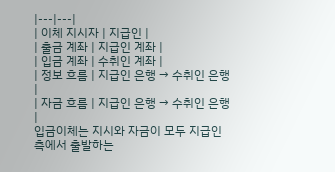|---|---|
| 이체 지시자 | 지급인 |
| 출금 계좌 | 지급인 계좌 |
| 입금 계좌 | 수취인 계좌 |
| 정보 흐름 | 지급인 은행 → 수취인 은행 |
| 자금 흐름 | 지급인 은행 → 수취인 은행 |
입금이체는 지시와 자금이 모두 지급인 측에서 출발하는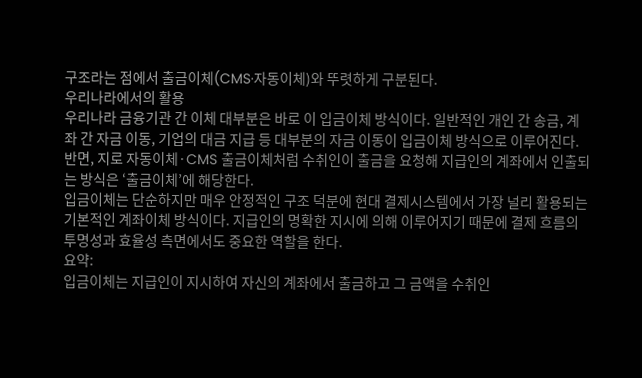구조라는 점에서 출금이체(CMS·자동이체)와 뚜렷하게 구분된다.
우리나라에서의 활용
우리나라 금융기관 간 이체 대부분은 바로 이 입금이체 방식이다. 일반적인 개인 간 송금, 계좌 간 자금 이동, 기업의 대금 지급 등 대부분의 자금 이동이 입금이체 방식으로 이루어진다.
반면, 지로 자동이체·CMS 출금이체처럼 수취인이 출금을 요청해 지급인의 계좌에서 인출되는 방식은 ‘출금이체’에 해당한다.
입금이체는 단순하지만 매우 안정적인 구조 덕분에 현대 결제시스템에서 가장 널리 활용되는 기본적인 계좌이체 방식이다. 지급인의 명확한 지시에 의해 이루어지기 때문에 결제 흐름의 투명성과 효율성 측면에서도 중요한 역할을 한다.
요약:
입금이체는 지급인이 지시하여 자신의 계좌에서 출금하고 그 금액을 수취인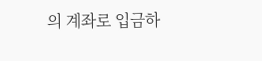의 계좌로 입금하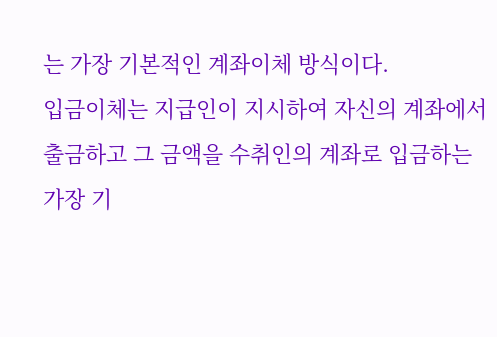는 가장 기본적인 계좌이체 방식이다.
입금이체는 지급인이 지시하여 자신의 계좌에서 출금하고 그 금액을 수취인의 계좌로 입금하는 가장 기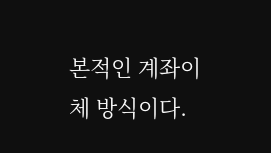본적인 계좌이체 방식이다.